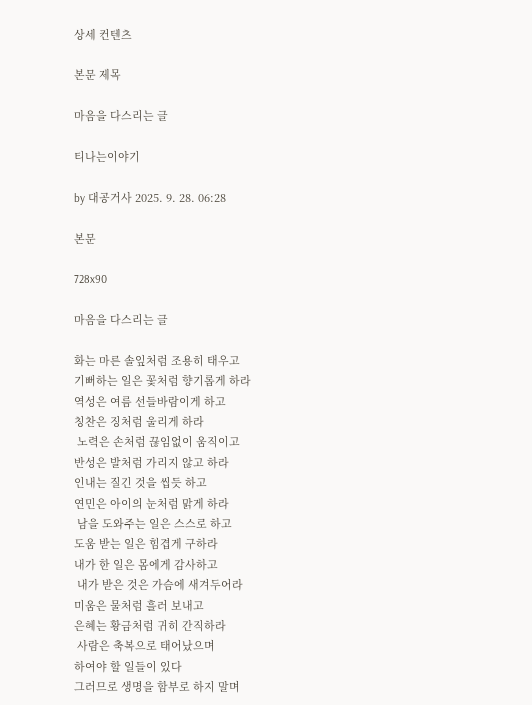상세 컨텐츠

본문 제목

마음을 다스리는 글

티나는이야기

by 대공거사 2025. 9. 28. 06:28

본문

728x90

마음을 다스리는 글

화는 마른 솔잎처럼 조용히 태우고
기뻐하는 일은 꽃처럼 향기롭게 하라
역성은 여름 선들바람이게 하고
칭찬은 징처럼 울리게 하라
 노력은 손처럼 끊임없이 움직이고
반성은 발처럼 가리지 않고 하라
인내는 질긴 것을 씹듯 하고
연민은 아이의 눈처럼 맑게 하라
 남을 도와주는 일은 스스로 하고
도움 받는 일은 힘겹게 구하라
내가 한 일은 몸에게 감사하고
 내가 받은 것은 가슴에 새겨두어라
미움은 물처럼 흘러 보내고
은혜는 황금처럼 귀히 간직하라
 사람은 축복으로 태어났으며
하여야 할 일들이 있다
그러므로 생명을 함부로 하지 말며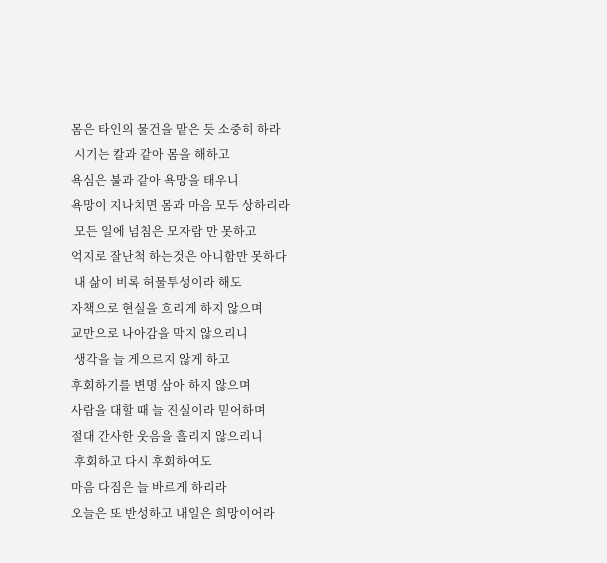몸은 타인의 물건을 맡은 듯 소중히 하라
 시기는 칼과 같아 몸을 해하고
욕심은 불과 같아 욕망을 태우니
욕망이 지나치면 몸과 마음 모두 상하리라
 모든 일에 넘침은 모자람 만 못하고
억지로 잘난척 하는것은 아니함만 못하다
 내 삶이 비록 허물투성이라 해도
자책으로 현실을 흐리게 하지 않으며
교만으로 나아감을 막지 않으리니
 생각을 늘 게으르지 않게 하고
후회하기를 변명 삼아 하지 않으며
사람을 대할 때 늘 진실이라 믿어하며
절대 간사한 웃음을 흘리지 않으리니
 후회하고 다시 후회하여도
마음 다짐은 늘 바르게 하리라
오늘은 또 반성하고 내일은 희망이어라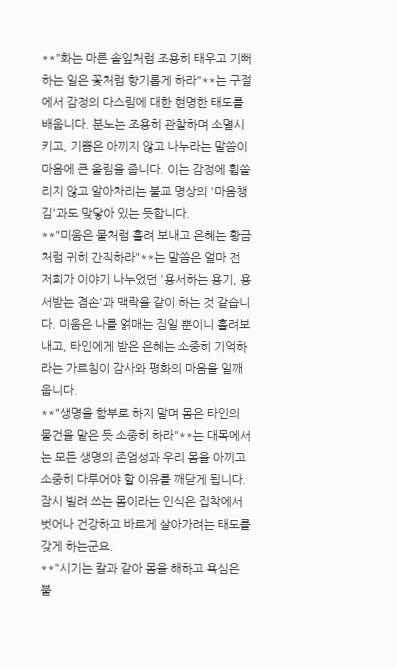**"화는 마른 솔잎처럼 조용히 태우고 기뻐하는 일은 꽃처럼 향기롭게 하라"**는 구절에서 감정의 다스림에 대한 현명한 태도를 배웁니다. 분노는 조용히 관찰하며 소멸시키고, 기쁨은 아끼지 않고 나누라는 말씀이 마음에 큰 울림을 줍니다. 이는 감정에 휩쓸리지 않고 알아차리는 불교 명상의 '마음챙김'과도 맞닿아 있는 듯합니다.
**"미움은 물처럼 흘려 보내고 은혜는 황금처럼 귀히 간직하라"**는 말씀은 얼마 전 저희가 이야기 나누었던 '용서하는 용기, 용서받는 겸손'과 맥락을 같이 하는 것 같습니다. 미움은 나를 얽매는 짐일 뿐이니 흘려보내고, 타인에게 받은 은혜는 소중히 기억하라는 가르침이 감사와 평화의 마음을 일깨웁니다.
**"생명을 함부로 하지 말며 몸은 타인의 물건을 맡은 듯 소중히 하라"**는 대목에서는 모든 생명의 존엄성과 우리 몸을 아끼고 소중히 다루어야 할 이유를 깨닫게 됩니다. 잠시 빌려 쓰는 몸이라는 인식은 집착에서 벗어나 건강하고 바르게 살아가려는 태도를 갖게 하는군요.
**"시기는 칼과 같아 몸을 해하고 욕심은 불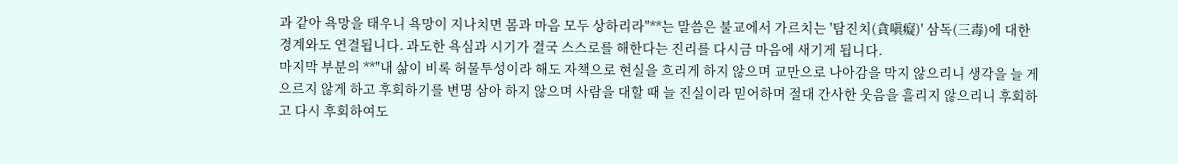과 같아 욕망을 태우니 욕망이 지나치면 몸과 마음 모두 상하리라"**는 말씀은 불교에서 가르치는 '탐진치(貪嗔癡)' 삼독(三毒)에 대한 경계와도 연결됩니다. 과도한 욕심과 시기가 결국 스스로를 해한다는 진리를 다시금 마음에 새기게 됩니다.
마지막 부분의 **"내 삶이 비록 허물투성이라 해도 자책으로 현실을 흐리게 하지 않으며 교만으로 나아감을 막지 않으리니 생각을 늘 게으르지 않게 하고 후회하기를 변명 삼아 하지 않으며 사람을 대할 때 늘 진실이라 믿어하며 절대 간사한 웃음을 흘리지 않으리니 후회하고 다시 후회하여도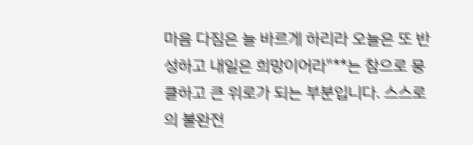마음 다짐은 늘 바르게 하리라 오늘은 또 반성하고 내일은 희망이어라"**는 참으로 뭉클하고 큰 위로가 되는 부분입니다. 스스로의 불완전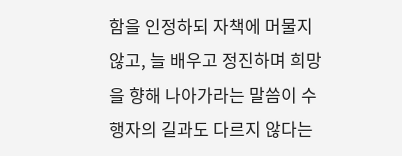함을 인정하되 자책에 머물지 않고, 늘 배우고 정진하며 희망을 향해 나아가라는 말씀이 수행자의 길과도 다르지 않다는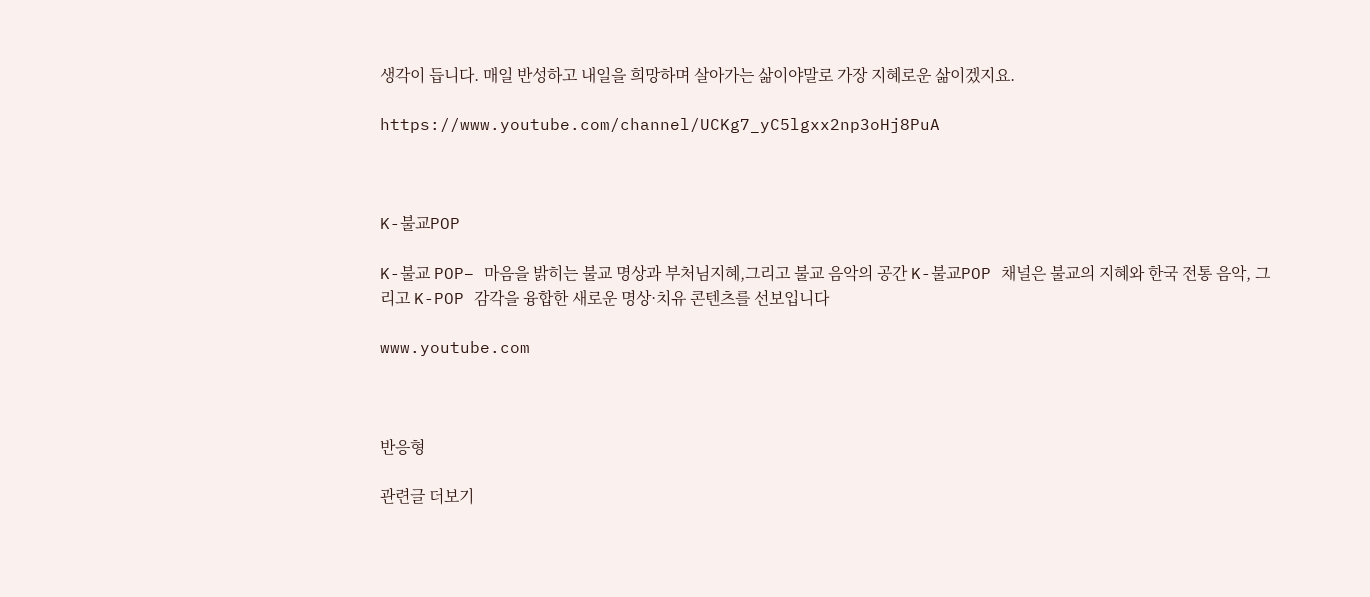생각이 듭니다. 매일 반성하고 내일을 희망하며 살아가는 삶이야말로 가장 지혜로운 삶이겠지요.

https://www.youtube.com/channel/UCKg7_yC5lgxx2np3oHj8PuA



K-불교POP

K-불교 POP– 마음을 밝히는 불교 명상과 부처님지혜,그리고 불교 음악의 공간 K-불교POP 채널은 불교의 지혜와 한국 전통 음악, 그리고 K-POP 감각을 융합한 새로운 명상·치유 콘텐츠를 선보입니다

www.youtube.com



반응형

관련글 더보기